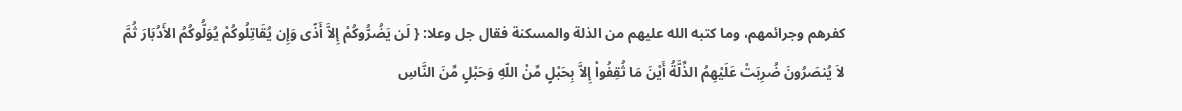كفرهم وجرائمهم، وما كتبه الله عليهم من الذلة والمسكنة فقال جل وعلا: { لَن يَضُرُّوكُمْ إِلاَّ أَذًى وَإِن يُقَاتِلُوكُمْ يُوَلُّوكُمُ الأَدُبَارَ ثُمَّ لاَ يُنصَرُونَ ضُرِبَتْ عَلَيْهِمُ الذِّلَّةُ أَيْنَ مَا ثُقِفُواْ إِلاَّ بِحَبْلٍ مِّنْ اللّهِ وَحَبْلٍ مِّنَ النَّاسِ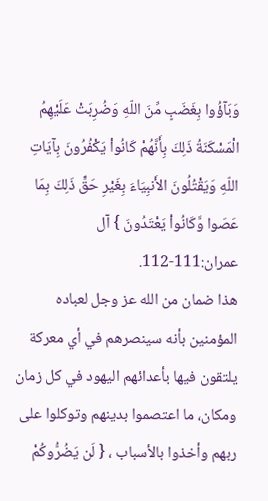وَبَآؤُوا بِغَضَبٍ مِّنَ اللّهِ وَضُرِبَتْ عَلَيْهِمُ الْمَسْكَنَةُ ذَلِكَ بِأَنَّهُمْ كَانُواْ يَكْفُرُونَ بِآيَاتِ اللّهِ وَيَقْتُلُونَ الأَنبِيَاءَ بِغَيْرِ حَقٍّ ذَلِكَ بِمَا عَصَوا وَّكَانُواْ يَعْتَدُونَ } آل عمران:111-112.
هذا ضمان من الله عز وجل لعباده المؤمنين بأنه سينصرهم في أي معركة يلتقون فيها بأعدائهم اليهود في كل زمان ومكان، ما اعتصموا بدينهم وتوكلوا على ربهم وأخذوا بالأسباب ، { لَن يَضُرُّوكُمْ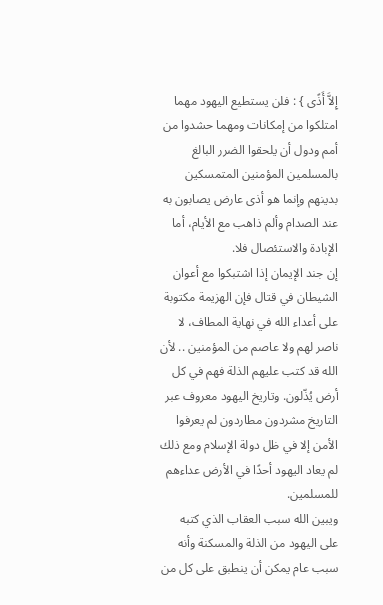إِلاَّ أَذًى } : فلن يستطيع اليهود مهما امتلكوا من إمكانات ومهما حشدوا من أمم ودول أن يلحقوا الضرر البالغ بالمسلمين المؤمنين المتمسكين بدينهم وإنما هو أذى عارض يصابون به عند الصدام وألم ذاهب مع الأيام، أما الإبادة والاستئصال فلا.
إن جند الإيمان إذا اشتبكوا مع أعوان الشيطان في قتال فإن الهزيمة مكتوبة على أعداء الله في نهاية المطاف، لا ناصر لهم ولا عاصم من المؤمنين .. لأن الله قد كتب عليهم الذلة فهم في كل أرض يُذّلون. وتاريخ اليهود معروف عبر التاريخ مشردون مطاردون لم يعرفوا الأمن إلا في ظل دولة الإسلام ومع ذلك لم يعاد اليهود أحدًا في الأرض عداءهم للمسلمين.
ويبين الله سبب العقاب الذي كتبه على اليهود من الذلة والمسكنة وأنه سبب عام يمكن أن ينطبق على كل من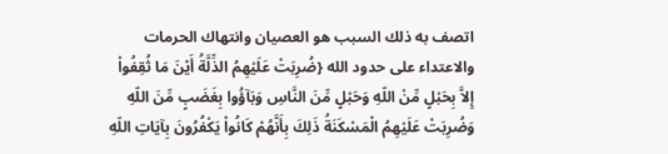اتصف به ذلك السبب هو العصيان وانتهاك الحرمات والاعتداء على حدود الله {ضُرِبَتْ عَلَيْهِمُ الذِّلَّةُ أَيْنَ مَا ثُقِفُواْ إِلاَّ بِحَبْلٍ مِّنْ اللّهِ وَحَبْلٍ مِّنَ النَّاسِ وَبَآؤُوا بِغَضَبٍ مِّنَ اللّهِ وَضُرِبَتْ عَلَيْهِمُ الْمَسْكَنَةُ ذَلِكَ بِأَنَّهُمْ كَانُواْ يَكْفُرُونَ بِآيَاتِ اللّهِ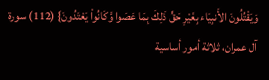وَيَقْتُلُونَ الأَنبِيَاء بِغَيْرِ حَقٍّ ذَلِكَ بِمَا عَصَوا وَّكَانُواْ يَعْتَدُونَ} (112) سورة آل عمران، ثلاثة أمور أساسية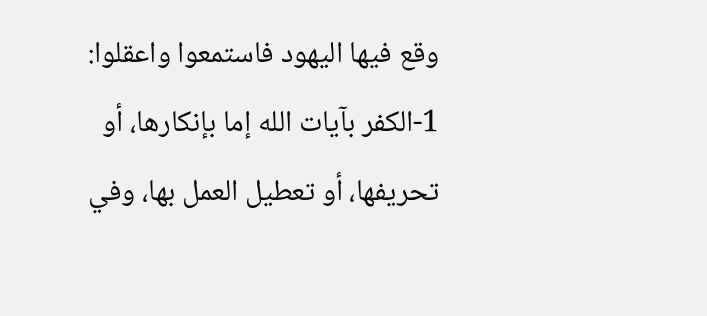وقع فيها اليهود فاستمعوا واعقلوا:
1-الكفر بآيات الله إما بإنكارها، أو تحريفها، أو تعطيل العمل بها، وفي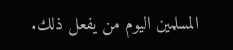المسلمين اليوم من يفعل ذلك.